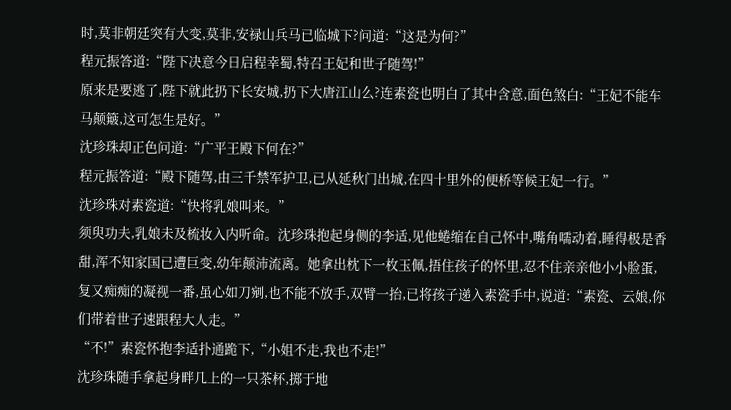时,莫非朝廷突有大变,莫非,安禄山兵马已临城下?问道:“这是为何?”
程元振答道:“陛下决意今日启程幸蜀,特召王妃和世子随驾!”
原来是要逃了,陛下就此扔下长安城,扔下大唐江山么?连素瓷也明白了其中含意,面色煞白:“王妃不能车马颠簸,这可怎生是好。”
沈珍珠却正色问道:“广平王殿下何在?”
程元振答道:“殿下随驾,由三千禁军护卫,已从延秋门出城,在四十里外的便桥等候王妃一行。”
沈珍珠对素瓷道:“快将乳娘叫来。”
须臾功夫,乳娘未及梳妆入内听命。沈珍珠抱起身侧的李适,见他蜷缩在自己怀中,嘴角嚅动着,睡得极是香甜,浑不知家国已遭巨变,幼年颠沛流离。她拿出枕下一枚玉佩,捂住孩子的怀里,忍不住亲亲他小小脸蛋,复又痴痴的凝视一番,虽心如刀剜,也不能不放手,双臂一抬,已将孩子递入素瓷手中,说道:“素瓷、云娘,你们带着世子速跟程大人走。”
“不!”素瓷怀抱李适扑通跪下,“小姐不走,我也不走!”
沈珍珠随手拿起身畔几上的一只茶杯,掷于地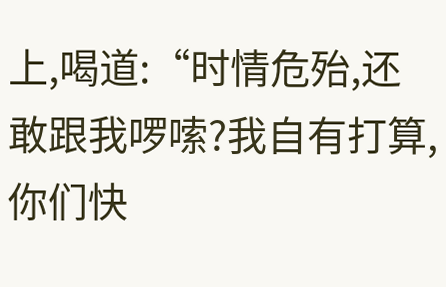上,喝道:“时情危殆,还敢跟我啰嗦?我自有打算,你们快